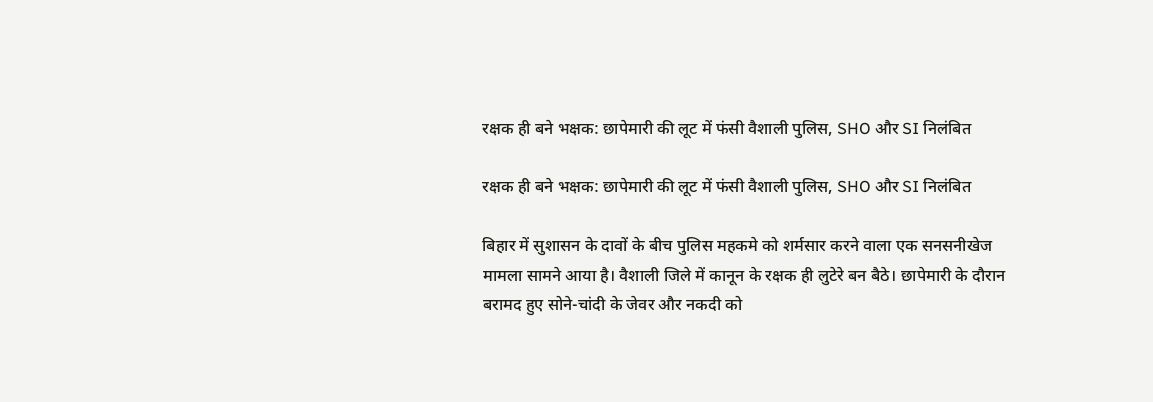रक्षक ही बने भक्षक: छापेमारी की लूट में फंसी वैशाली पुलिस, SHO और SI निलंबित

रक्षक ही बने भक्षक: छापेमारी की लूट में फंसी वैशाली पुलिस, SHO और SI निलंबित

बिहार में सुशासन के दावों के बीच पुलिस महकमे को शर्मसार करने वाला एक सनसनीखेज मामला सामने आया है। वैशाली जिले में कानून के रक्षक ही लुटेरे बन बैठे। छापेमारी के दौरान बरामद हुए सोने-चांदी के जेवर और नकदी को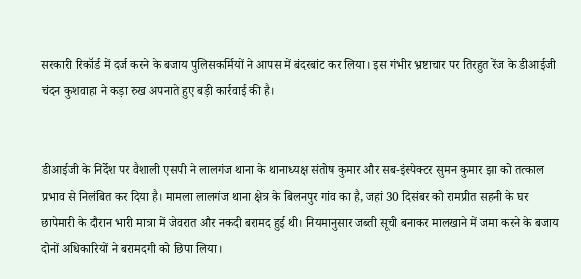सरकारी रिकॉर्ड में दर्ज करने के बजाय पुलिसकर्मियों ने आपस में बंदरबांट कर लिया। इस गंभीर भ्रष्टाचार पर तिरहुत रेंज के डीआईजी चंदन कुशवाहा ने कड़ा रुख अपनाते हुए बड़ी कार्रवाई की है।


डीआईजी के निर्देश पर वैशाली एसपी ने लालगंज थाना के थानाध्यक्ष संतोष कुमार और सब-इंस्पेक्टर सुमन कुमार झा को तत्काल प्रभाव से निलंबित कर दिया है। मामला लालगंज थाना क्षेत्र के बिलनपुर गांव का है, जहां 30 दिसंबर को रामप्रीत सहनी के घर छापेमारी के दौरान भारी मात्रा में जेवरात और नकदी बरामद हुई थी। नियमानुसार जब्ती सूची बनाकर मालखाने में जमा करने के बजाय दोनों अधिकारियों ने बरामदगी को छिपा लिया।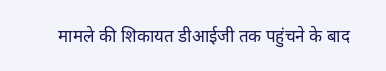मामले की शिकायत डीआईजी तक पहुंचने के बाद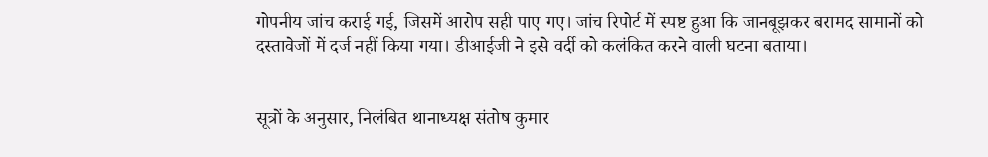गोपनीय जांच कराई गई, जिसमें आरोप सही पाए गए। जांच रिपोर्ट में स्पष्ट हुआ कि जानबूझकर बरामद सामानों को दस्तावेजों में दर्ज नहीं किया गया। डीआईजी ने इसे वर्दी को कलंकित करने वाली घटना बताया।


सूत्रों के अनुसार, निलंबित थानाध्यक्ष संतोष कुमार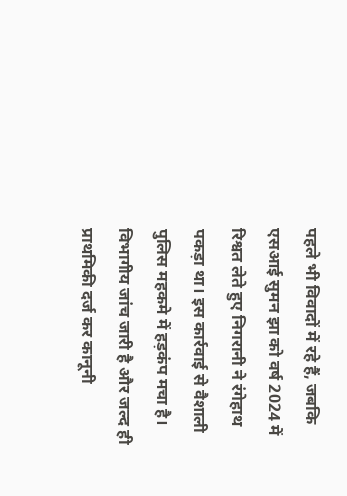पहले भी विवादों में रहे हैं, जबकि एसआई सुमन झा को वर्ष 2024 में रिश्वत लेते हुए निगरानी ने रंगेहाथ पकड़ा था। इस कार्रवाई से वैशाली पुलिस महकमे में हड़कंप मचा है। विभागीय जांच जारी है और जल्द ही प्राथमिकी दर्ज कर कानूनी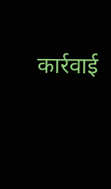कार्रवाई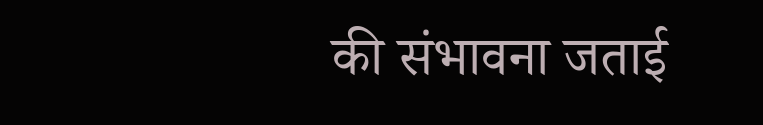की संभावना जताई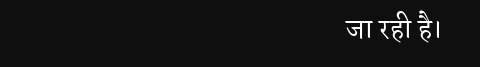जा रही है।